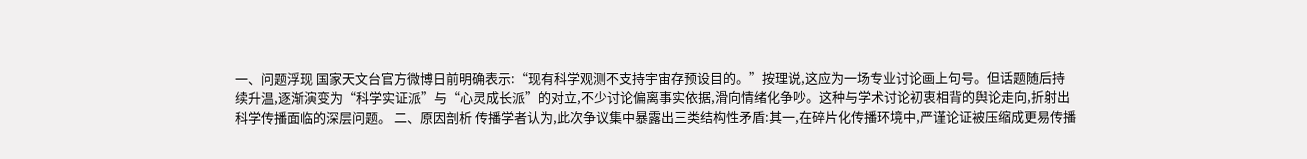一、问题浮现 国家天文台官方微博日前明确表示:“现有科学观测不支持宇宙存预设目的。”按理说,这应为一场专业讨论画上句号。但话题随后持续升温,逐渐演变为“科学实证派”与“心灵成长派”的对立,不少讨论偏离事实依据,滑向情绪化争吵。这种与学术讨论初衷相背的舆论走向,折射出科学传播面临的深层问题。 二、原因剖析 传播学者认为,此次争议集中暴露出三类结构性矛盾:其一,在碎片化传播环境中,严谨论证被压缩成更易传播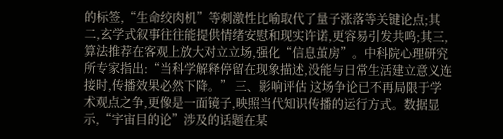的标签,“生命绞肉机”等刺激性比喻取代了量子涨落等关键论点;其二,玄学式叙事往往能提供情绪安慰和现实许诺,更容易引发共鸣;其三,算法推荐在客观上放大对立立场,强化“信息茧房”。中科院心理研究所专家指出:“当科学解释停留在现象描述,没能与日常生活建立意义连接时,传播效果必然下降。” 三、影响评估 这场争论已不再局限于学术观点之争,更像是一面镜子,映照当代知识传播的运行方式。数据显示,“宇宙目的论”涉及的话题在某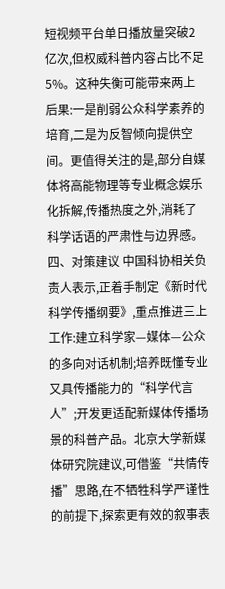短视频平台单日播放量突破2亿次,但权威科普内容占比不足5%。这种失衡可能带来两上后果:一是削弱公众科学素养的培育,二是为反智倾向提供空间。更值得关注的是,部分自媒体将高能物理等专业概念娱乐化拆解,传播热度之外,消耗了科学话语的严肃性与边界感。 四、对策建议 中国科协相关负责人表示,正着手制定《新时代科学传播纲要》,重点推进三上工作:建立科学家—媒体—公众的多向对话机制;培养既懂专业又具传播能力的“科学代言人”;开发更适配新媒体传播场景的科普产品。北京大学新媒体研究院建议,可借鉴“共情传播”思路,在不牺牲科学严谨性的前提下,探索更有效的叙事表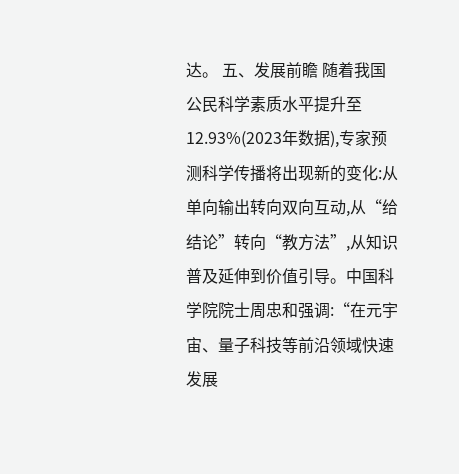达。 五、发展前瞻 随着我国公民科学素质水平提升至12.93%(2023年数据),专家预测科学传播将出现新的变化:从单向输出转向双向互动,从“给结论”转向“教方法”,从知识普及延伸到价值引导。中国科学院院士周忠和强调:“在元宇宙、量子科技等前沿领域快速发展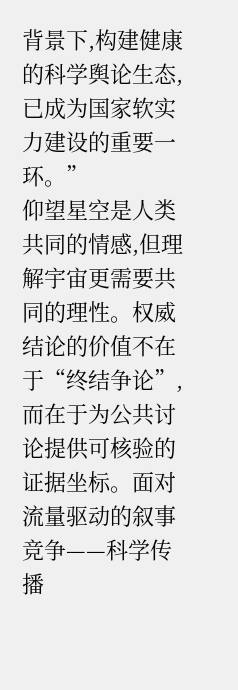背景下,构建健康的科学舆论生态,已成为国家软实力建设的重要一环。”
仰望星空是人类共同的情感,但理解宇宙更需要共同的理性。权威结论的价值不在于“终结争论”,而在于为公共讨论提供可核验的证据坐标。面对流量驱动的叙事竞争——科学传播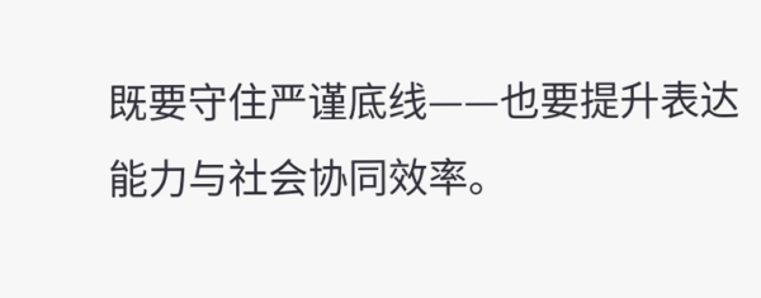既要守住严谨底线——也要提升表达能力与社会协同效率。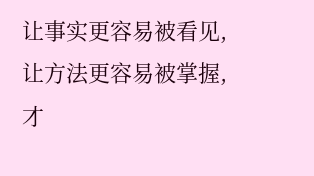让事实更容易被看见,让方法更容易被掌握,才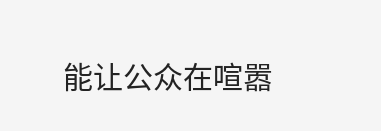能让公众在喧嚣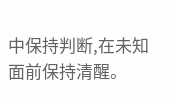中保持判断,在未知面前保持清醒。